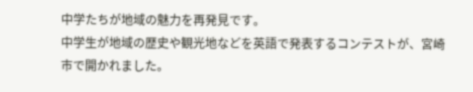中学たちが地域の魅力を再発見です。
中学生が地域の歴史や観光地などを英語で発表するコンテストが、宮崎市で開かれました。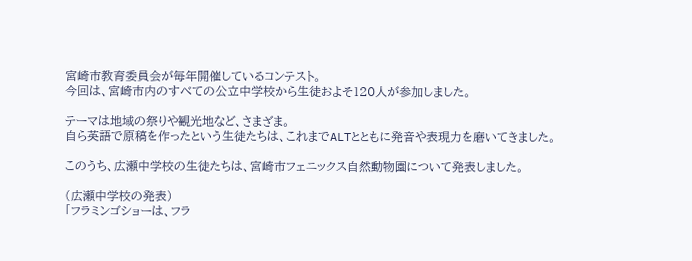宮崎市教育委員会が毎年開催しているコンテスト。
今回は、宮崎市内のすべての公立中学校から生徒およそ120人が参加しました。

テーマは地域の祭りや観光地など、さまざま。
自ら英語で原稿を作ったという生徒たちは、これまでALTとともに発音や表現力を磨いてきました。

このうち、広瀬中学校の生徒たちは、宮崎市フェニックス自然動物園について発表しました。

(広瀬中学校の発表)
「フラミンゴショーは、フラ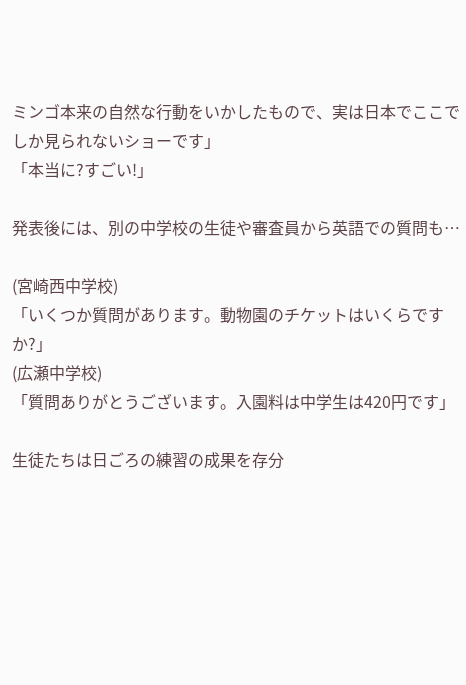ミンゴ本来の自然な行動をいかしたもので、実は日本でここでしか見られないショーです」
「本当に?すごい!」

発表後には、別の中学校の生徒や審査員から英語での質問も…

(宮崎西中学校)
「いくつか質問があります。動物園のチケットはいくらですか?」
(広瀬中学校)
「質問ありがとうございます。入園料は中学生は420円です」

生徒たちは日ごろの練習の成果を存分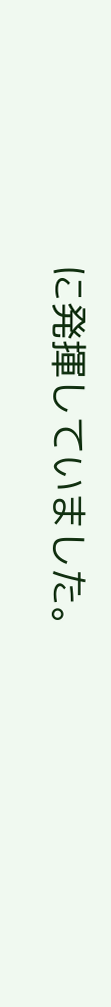に発揮していました。